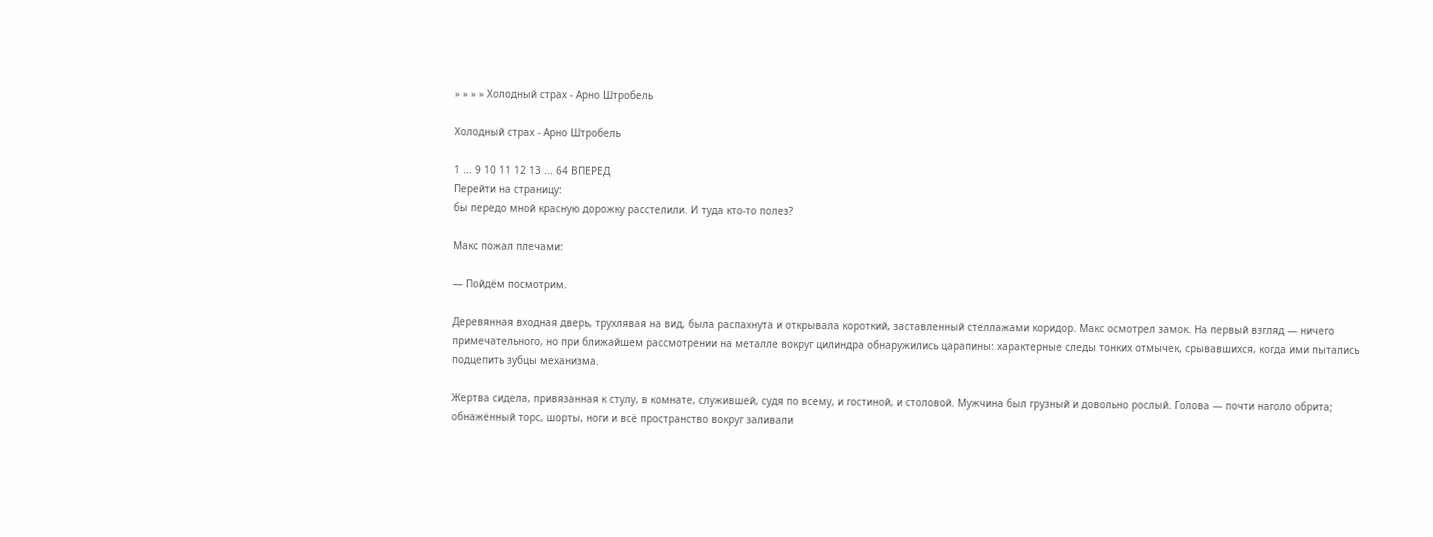» » » » Холодный страх - Арно Штробель

Холодный страх - Арно Штробель

1 ... 9 10 11 12 13 ... 64 ВПЕРЕД
Перейти на страницу:
бы передо мной красную дорожку расстелили. И туда кто-то полез?

Макс пожал плечами:

— Пойдём посмотрим.

Деревянная входная дверь, трухлявая на вид, была распахнута и открывала короткий, заставленный стеллажами коридор. Макс осмотрел замок. На первый взгляд — ничего примечательного, но при ближайшем рассмотрении на металле вокруг цилиндра обнаружились царапины: характерные следы тонких отмычек, срывавшихся, когда ими пытались подцепить зубцы механизма.

Жертва сидела, привязанная к стулу, в комнате, служившей, судя по всему, и гостиной, и столовой. Мужчина был грузный и довольно рослый. Голова — почти наголо обрита; обнажённый торс, шорты, ноги и всё пространство вокруг заливали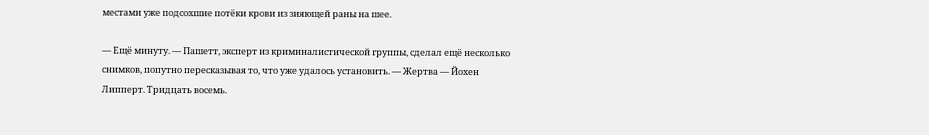местами уже подсохшие потёки крови из зияющей раны на шее.

— Ещё минуту. — Пашетт, эксперт из криминалистической группы, сделал ещё несколько снимков, попутно пересказывая то, что уже удалось установить. — Жертва — Йохен Липперт. Тридцать восемь.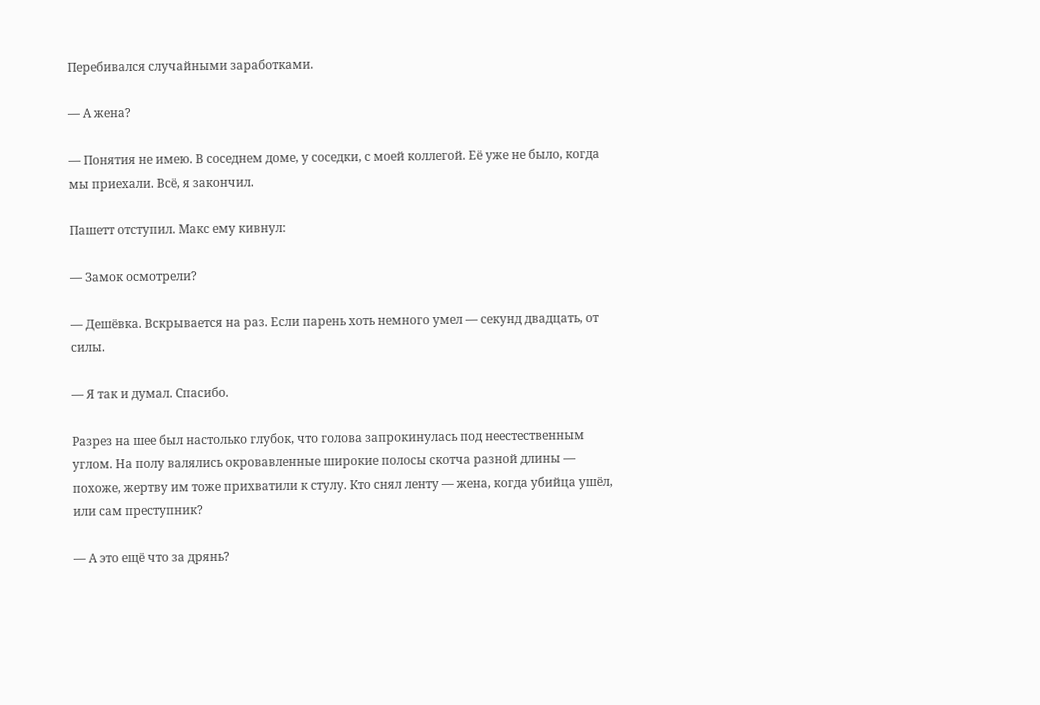Перебивался случайными заработками.

— А жена?

— Понятия не имею. В соседнем доме, у соседки, с моей коллегой. Её уже не было, когда мы приехали. Всё, я закончил.

Пашетт отступил. Макс ему кивнул:

— Замок осмотрели?

— Дешёвка. Вскрывается на раз. Если парень хоть немного умел — секунд двадцать, от силы.

— Я так и думал. Спасибо.

Разрез на шее был настолько глубок, что голова запрокинулась под неестественным углом. На полу валялись окровавленные широкие полосы скотча разной длины — похоже, жертву им тоже прихватили к стулу. Кто снял ленту — жена, когда убийца ушёл, или сам преступник?

— А это ещё что за дрянь?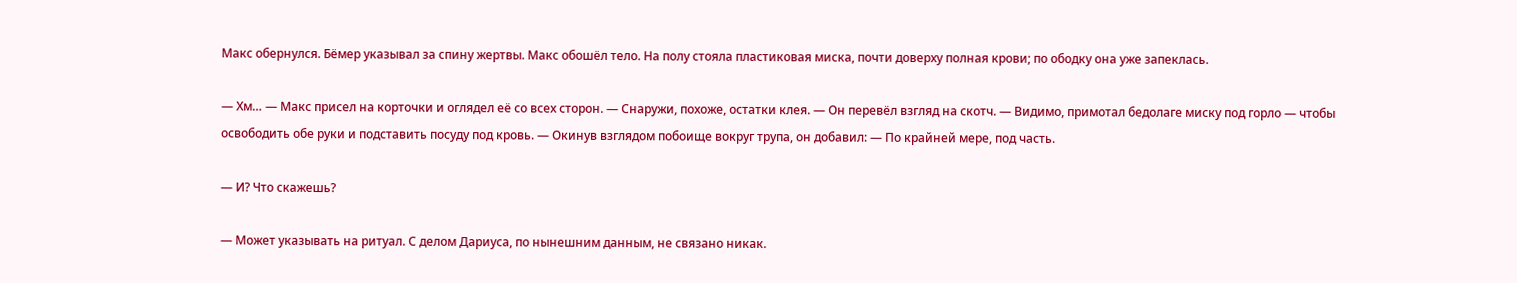Макс обернулся. Бёмер указывал за спину жертвы. Макс обошёл тело. На полу стояла пластиковая миска, почти доверху полная крови; по ободку она уже запеклась.

— Хм… — Макс присел на корточки и оглядел её со всех сторон. — Снаружи, похоже, остатки клея. — Он перевёл взгляд на скотч. — Видимо, примотал бедолаге миску под горло — чтобы освободить обе руки и подставить посуду под кровь. — Окинув взглядом побоище вокруг трупа, он добавил: — По крайней мере, под часть.

— И? Что скажешь?

— Может указывать на ритуал. С делом Дариуса, по нынешним данным, не связано никак.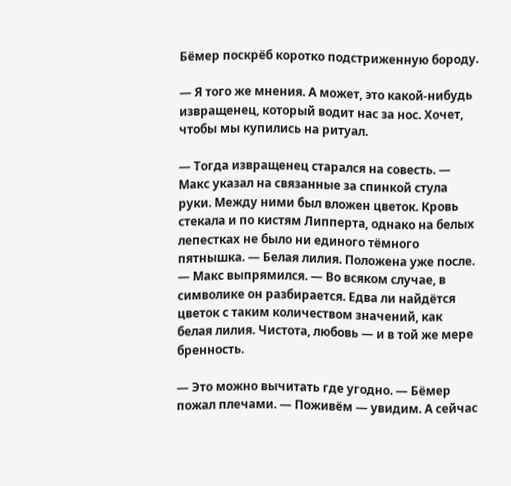Бёмер поскрёб коротко подстриженную бороду.

— Я того же мнения. А может, это какой-нибудь извращенец, который водит нас за нос. Хочет, чтобы мы купились на ритуал.

— Тогда извращенец старался на совесть. — Макс указал на связанные за спинкой стула руки. Между ними был вложен цветок. Кровь стекала и по кистям Липперта, однако на белых лепестках не было ни единого тёмного пятнышка. — Белая лилия. Положена уже после. — Макс выпрямился. — Во всяком случае, в символике он разбирается. Едва ли найдётся цветок с таким количеством значений, как белая лилия. Чистота, любовь — и в той же мере бренность.

— Это можно вычитать где угодно. — Бёмер пожал плечами. — Поживём — увидим. А сейчас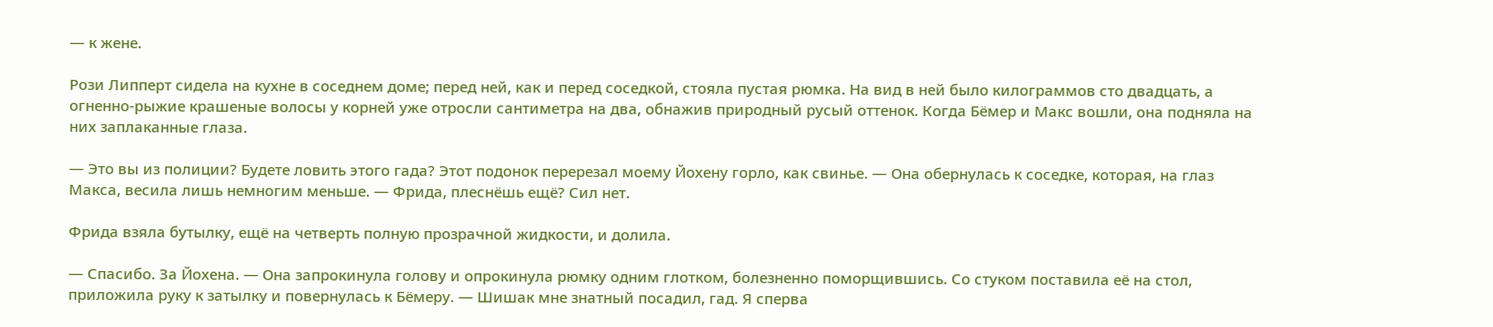— к жене.

Рози Липперт сидела на кухне в соседнем доме; перед ней, как и перед соседкой, стояла пустая рюмка. На вид в ней было килограммов сто двадцать, а огненно-рыжие крашеные волосы у корней уже отросли сантиметра на два, обнажив природный русый оттенок. Когда Бёмер и Макс вошли, она подняла на них заплаканные глаза.

— Это вы из полиции? Будете ловить этого гада? Этот подонок перерезал моему Йохену горло, как свинье. — Она обернулась к соседке, которая, на глаз Макса, весила лишь немногим меньше. — Фрида, плеснёшь ещё? Сил нет.

Фрида взяла бутылку, ещё на четверть полную прозрачной жидкости, и долила.

— Спасибо. За Йохена. — Она запрокинула голову и опрокинула рюмку одним глотком, болезненно поморщившись. Со стуком поставила её на стол, приложила руку к затылку и повернулась к Бёмеру. — Шишак мне знатный посадил, гад. Я сперва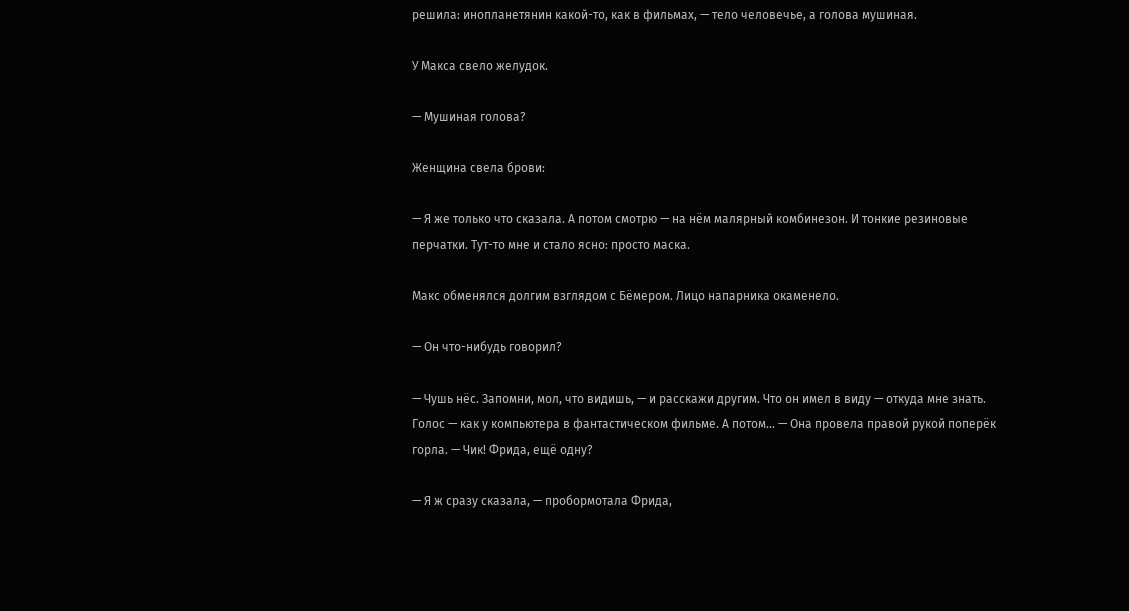решила: инопланетянин какой-то, как в фильмах, — тело человечье, а голова мушиная.

У Макса свело желудок.

— Мушиная голова?

Женщина свела брови:

— Я же только что сказала. А потом смотрю — на нём малярный комбинезон. И тонкие резиновые перчатки. Тут-то мне и стало ясно: просто маска.

Макс обменялся долгим взглядом с Бёмером. Лицо напарника окаменело.

— Он что-нибудь говорил?

— Чушь нёс. Запомни, мол, что видишь, — и расскажи другим. Что он имел в виду — откуда мне знать. Голос — как у компьютера в фантастическом фильме. А потом… — Она провела правой рукой поперёк горла. — Чик! Фрида, ещё одну?

— Я ж сразу сказала, — пробормотала Фрида,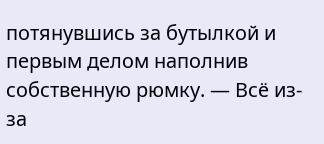потянувшись за бутылкой и первым делом наполнив собственную рюмку. — Всё из-за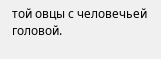той овцы с человечьей головой.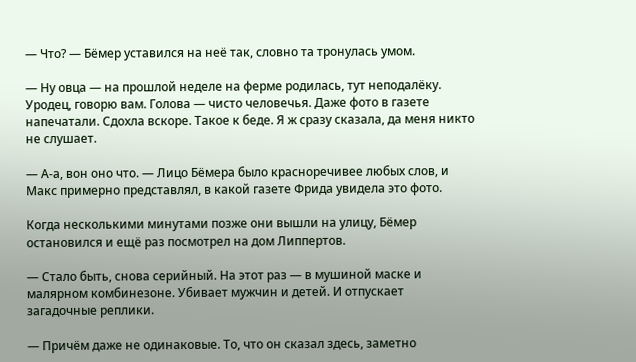— Что? — Бёмер уставился на неё так, словно та тронулась умом.

— Ну овца — на прошлой неделе на ферме родилась, тут неподалёку. Уродец, говорю вам. Голова — чисто человечья. Даже фото в газете напечатали. Сдохла вскоре. Такое к беде. Я ж сразу сказала, да меня никто не слушает.

— А-а, вон оно что. — Лицо Бёмера было красноречивее любых слов, и Макс примерно представлял, в какой газете Фрида увидела это фото.

Когда несколькими минутами позже они вышли на улицу, Бёмер остановился и ещё раз посмотрел на дом Липпертов.

— Стало быть, снова серийный. На этот раз — в мушиной маске и малярном комбинезоне. Убивает мужчин и детей. И отпускает загадочные реплики.

— Причём даже не одинаковые. То, что он сказал здесь, заметно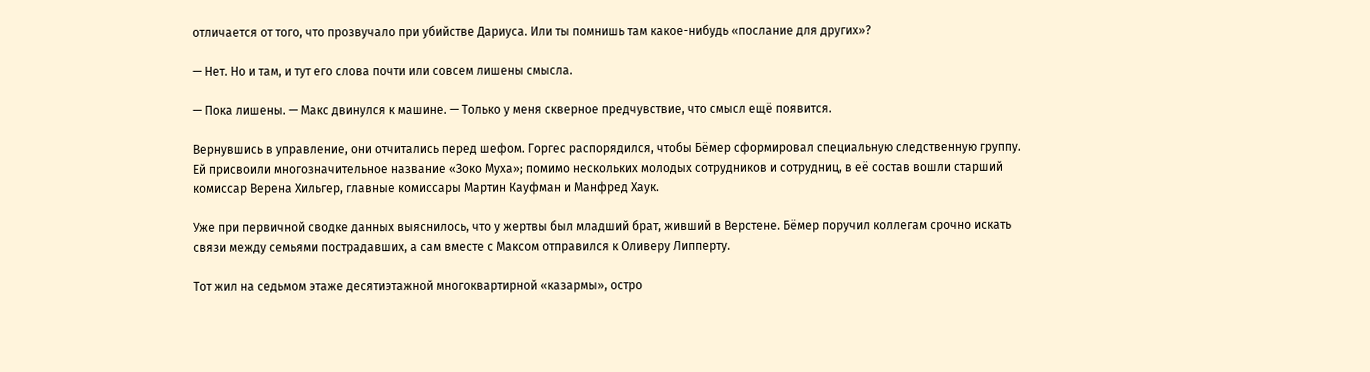отличается от того, что прозвучало при убийстве Дариуса. Или ты помнишь там какое-нибудь «послание для других»?

— Нет. Но и там, и тут его слова почти или совсем лишены смысла.

— Пока лишены. — Макс двинулся к машине. — Только у меня скверное предчувствие, что смысл ещё появится.

Вернувшись в управление, они отчитались перед шефом. Горгес распорядился, чтобы Бёмер сформировал специальную следственную группу. Ей присвоили многозначительное название «Зоко Муха»; помимо нескольких молодых сотрудников и сотрудниц, в её состав вошли старший комиссар Верена Хильгер, главные комиссары Мартин Кауфман и Манфред Хаук.

Уже при первичной сводке данных выяснилось, что у жертвы был младший брат, живший в Верстене. Бёмер поручил коллегам срочно искать связи между семьями пострадавших, а сам вместе с Максом отправился к Оливеру Липперту.

Тот жил на седьмом этаже десятиэтажной многоквартирной «казармы», остро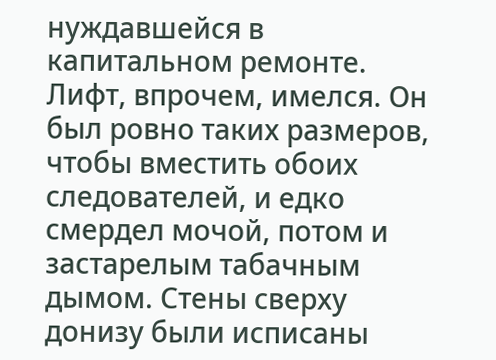нуждавшейся в капитальном ремонте. Лифт, впрочем, имелся. Он был ровно таких размеров, чтобы вместить обоих следователей, и едко смердел мочой, потом и застарелым табачным дымом. Стены сверху донизу были исписаны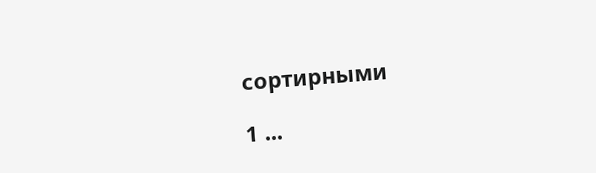сортирными

1 ...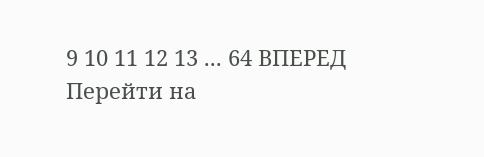9 10 11 12 13 ... 64 ВПЕРЕД
Перейти на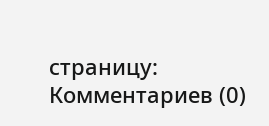страницу:
Комментариев (0)